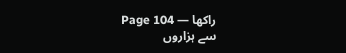راکھا — Page 104
سے ہزاروں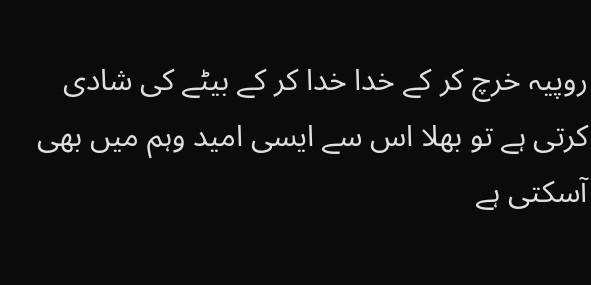روپیہ خرچ کر کے خدا خدا کر کے بیٹے کی شادی کرتی ہے تو بھلا اس سے ایسی امید وہم میں بھی آسکتی ہے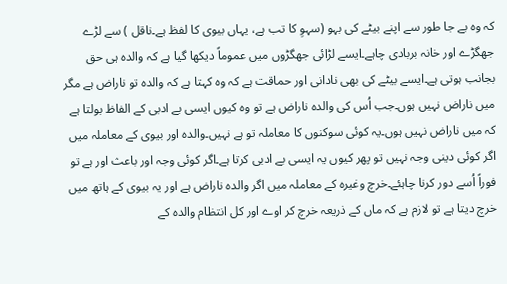کہ وہ بے جا طور سے اپنے بیٹے کی بہو (سہوِ کا تب ہے، یہاں بیوی کا لفظ ہے۔ناقل ) سے لڑے جھگڑے اور خانہ بربادی چاہے۔ایسے لڑائی جھگڑوں میں عموماً دیکھا گیا ہے کہ والدہ ہی حق بجانب ہوتی ہے۔ایسے بیٹے کی بھی نادانی اور حماقت ہے کہ وہ کہتا ہے کہ والدہ تو ناراض ہے مگر میں ناراض نہیں ہوں۔جب اُس کی والدہ ناراض ہے تو وہ کیوں ایسی بے ادبی کے الفاظ بولتا ہے کہ میں ناراض نہیں ہوں۔یہ کوئی سوکنوں کا معاملہ تو ہے نہیں۔والدہ اور بیوی کے معاملہ میں اگر کوئی دینی وجہ نہیں تو پھر کیوں یہ ایسی بے ادبی کرتا ہے۔اگر کوئی وجہ اور باعث اور ہے تو فوراً اُسے دور کرنا چاہئے۔خرچ وغیرہ کے معاملہ میں اگر والدہ ناراض ہے اور یہ بیوی کے ہاتھ میں خرچ دیتا ہے تو لازم ہے کہ ماں کے ذریعہ خرچ کر اوے اور کل انتظام والدہ کے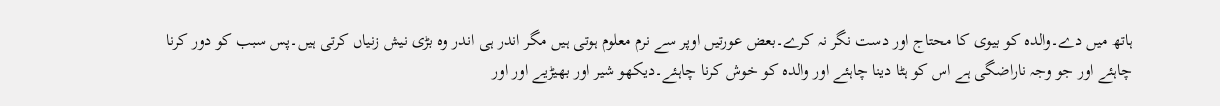ہاتھ میں دے۔والدہ کو بیوی کا محتاج اور دست نگر نہ کرے۔بعض عورتیں اوپر سے نرم معلوم ہوتی ہیں مگر اندر ہی اندر وہ بڑی نیش زنیاں کرتی ہیں۔پس سبب کو دور کرنا چاہئے اور جو وجہ ناراضگی ہے اس کو ہٹا دینا چاہئے اور والدہ کو خوش کرنا چاہئے۔دیکھو شیر اور بھیڑیے اور اور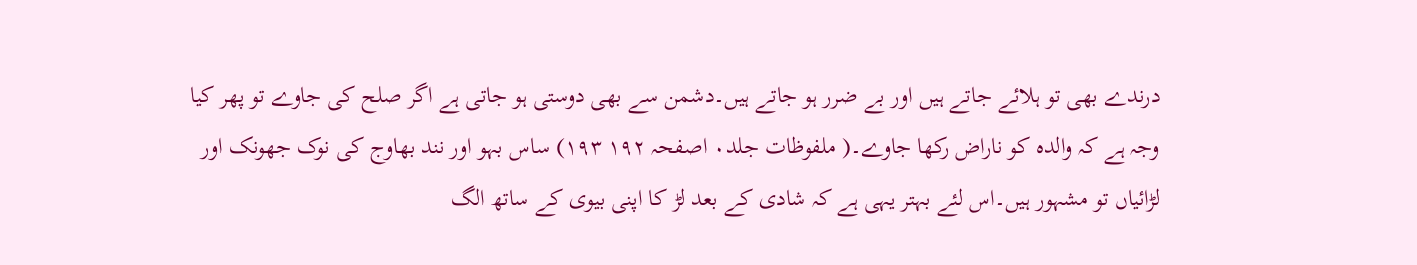درندے بھی تو ہلائے جاتے ہیں اور بے ضرر ہو جاتے ہیں۔دشمن سے بھی دوستی ہو جاتی ہے اگر صلح کی جاوے تو پھر کیا وجہ ہے کہ والدہ کو ناراض رکھا جاوے۔( ملفوظات جلد۰ اصفحہ ۱۹۲ ۱۹۳) ساس بہو اور نند بھاوج کی نوک جھونک اور لڑائیاں تو مشہور ہیں۔اس لئے بہتر یہی ہے کہ شادی کے بعد لڑ کا اپنی بیوی کے ساتھ الگ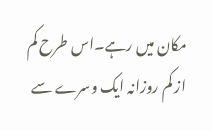مکان میں رہے۔اس طرح کم از کم روزانہ ایک وسرے سے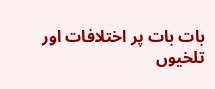بات بات پر اختلافات اور تلخیوں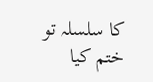کا سلسلہ تو ختم کیا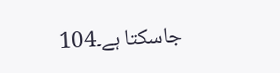جاسکتا ہے۔104